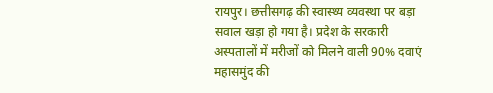रायपुर। छत्तीसगढ़ की स्वास्थ्य व्यवस्था पर बड़ा सवाल खड़ा हो गया है। प्रदेश के सरकारी अस्पतालों में मरीजों को मिलने वाली 90% दवाएं महासमुंद की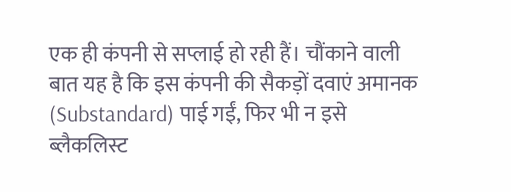एक ही कंपनी से सप्लाई हो रही हैं। चौंकाने वाली बात यह है कि इस कंपनी की सैकड़ों दवाएं अमानक (Substandard) पाई गईं, फिर भी न इसे ब्लैकलिस्ट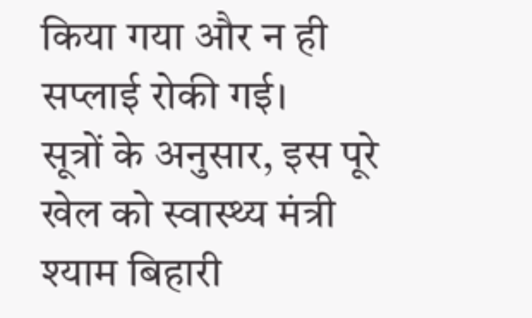किया गया और न ही सप्लाई रोकी गई।
सूत्रों के अनुसार, इस पूरे खेल को स्वास्थ्य मंत्री श्याम बिहारी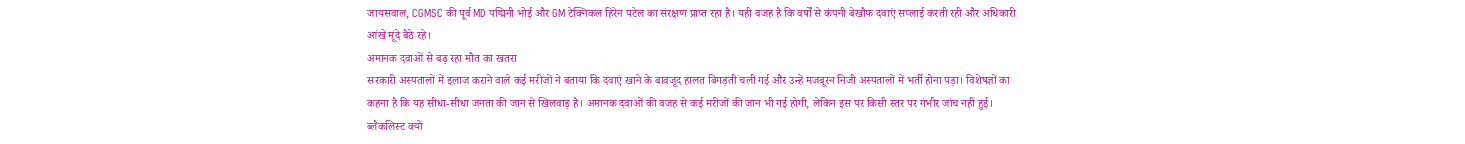जायसवाल, CGMSC की पूर्व MD पद्मिनी भोई और GM टेक्निकल हिरेन पटेल का संरक्षण प्राप्त रहा है। यही वजह है कि वर्षों से कंपनी बेखौफ दवाएं सप्लाई करती रही और अधिकारी आंखें मूंदे बैठे रहे।
अमानक दवाओं से बढ़ रहा मौत का खतरा
सरकारी अस्पतालों में इलाज कराने वाले कई मरीजों ने बताया कि दवाएं खाने के बावजूद हालत बिगड़ती चली गई और उन्हें मजबूरन निजी अस्पतालों में भर्ती होना पड़ा। विशेषज्ञों का कहना है कि यह सीधा-सीधा जनता की जान से खिलवाड़ है। अमानक दवाओं की वजह से कई मरीजों की जान भी गई होगी, लेकिन इस पर किसी स्तर पर गंभीर जांच नहीं हुई।
ब्लैकलिस्ट क्यों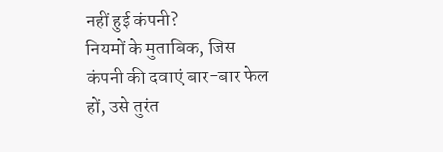नहीं हुई कंपनी?
नियमों के मुताबिक, जिस कंपनी की दवाएं बार-बार फेल हों, उसे तुरंत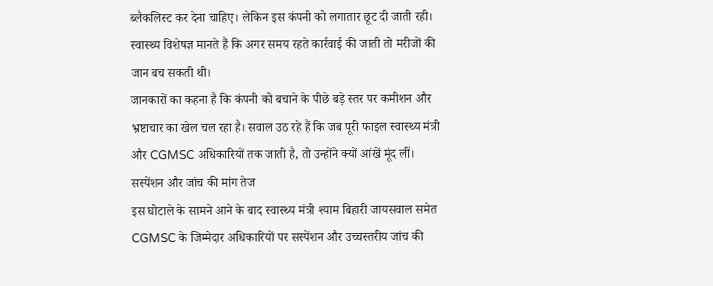ब्लैकलिस्ट कर देना चाहिए। लेकिन इस कंपनी को लगातार छूट दी जाती रही। स्वास्थ्य विशेषज्ञ मानते हैं कि अगर समय रहते कार्रवाई की जाती तो मरीजों की जान बच सकती थी।
जानकारों का कहना है कि कंपनी को बचाने के पीछे बड़े स्तर पर कमीशन और भ्रष्टाचार का खेल चल रहा है। सवाल उठ रहे हैं कि जब पूरी फाइल स्वास्थ्य मंत्री और CGMSC अधिकारियों तक जाती है, तो उन्होंने क्यों आंखें मूंद लीं।
सस्पेंशन और जांच की मांग तेज
इस घोटाले के सामने आने के बाद स्वास्थ्य मंत्री श्याम बिहारी जायसवाल समेत CGMSC के जिम्मेदार अधिकारियों पर सस्पेंशन और उच्चस्तरीय जांच की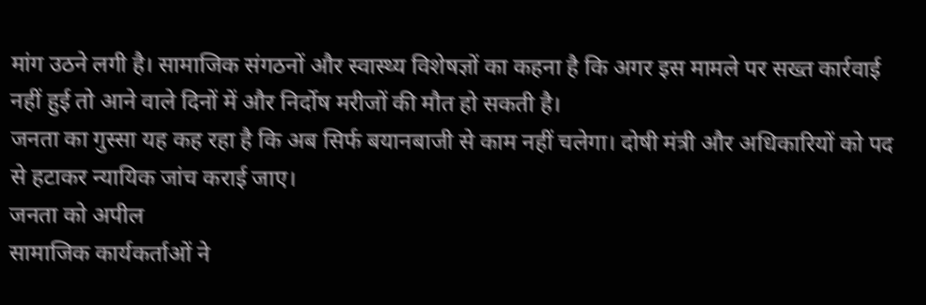मांग उठने लगी है। सामाजिक संगठनों और स्वास्थ्य विशेषज्ञों का कहना है कि अगर इस मामले पर सख्त कार्रवाई नहीं हुई तो आने वाले दिनों में और निर्दोष मरीजों की मौत हो सकती है।
जनता का गुस्सा यह कह रहा है कि अब सिर्फ बयानबाजी से काम नहीं चलेगा। दोषी मंत्री और अधिकारियों को पद से हटाकर न्यायिक जांच कराई जाए।
जनता को अपील
सामाजिक कार्यकर्ताओं ने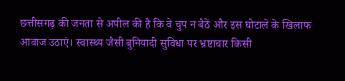छत्तीसगढ़ की जनता से अपील की है कि वे चुप न बैठें और इस घोटाले के खिलाफ आवाज उठाएं। स्वास्थ्य जैसी बुनियादी सुविधा पर भ्रष्टाचार किसी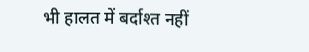भी हालत में बर्दाश्त नहीं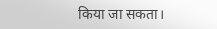किया जा सकता।